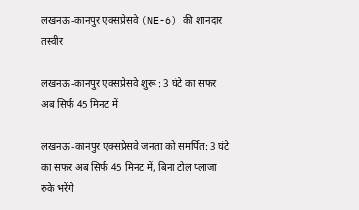लखनऊ-कानपुर एक्सप्रेसवे (NE-6) की शानदार तस्वीर

लखनऊ-कानपुर एक्सप्रेसवे शुरू : 3 घंटे का सफर अब सिर्फ 45 मिनट में

लखनऊ-कानपुर एक्सप्रेसवे जनता को समर्पित: 3 घंटे का सफर अब सिर्फ 45 मिनट में, बिना टोल प्लाजा रुके भरेंगे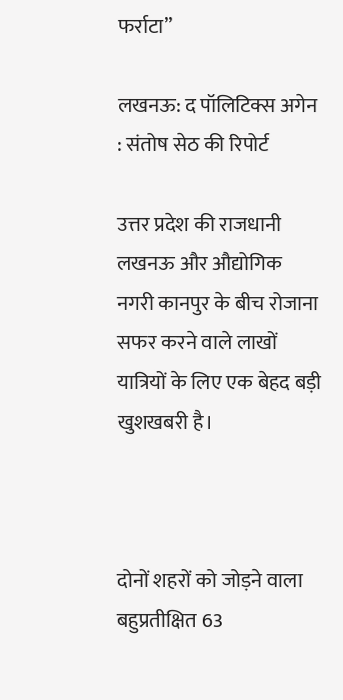फर्राटा”

लखनऊ: द पॉलिटिक्स अगेन : संतोष सेठ की रिपोर्ट

उत्तर प्रदेश की राजधानी लखनऊ और औद्योगिक नगरी कानपुर के बीच रोजाना सफर करने वाले लाखों यात्रियों के लिए एक बेहद बड़ी खुशखबरी है।



दोनों शहरों को जोड़ने वाला बहुप्रतीक्षित 63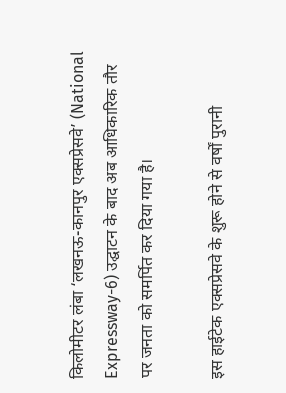किलोमीटर लंबा ‘लखनऊ-कानपुर एक्सप्रेसवे’ (National Expressway-6) उद्घाटन के बाद अब आधिकारिक तौर पर जनता को समर्पित कर दिया गया है।

इस हाईटेक एक्सप्रेसवे के शुरू होने से वर्षों पुरानी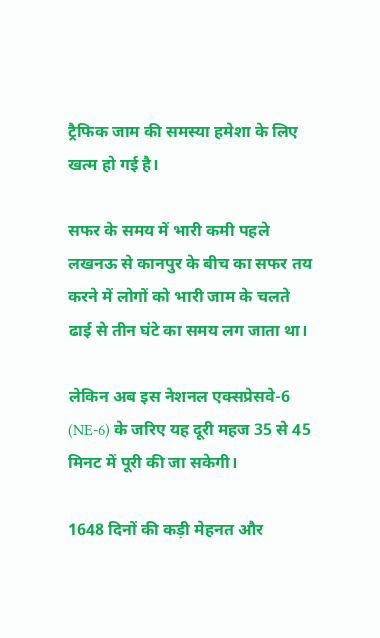ट्रैफिक जाम की समस्या हमेशा के लिए खत्म हो गई है।

सफर के समय में भारी कमी पहले लखनऊ से कानपुर के बीच का सफर तय करने में लोगों को भारी जाम के चलते ढाई से तीन घंटे का समय लग जाता था।

लेकिन अब इस नेशनल एक्सप्रेसवे-6 (NE-6) के जरिए यह दूरी महज 35 से 45 मिनट में पूरी की जा सकेगी।

1648 दिनों की कड़ी मेहनत और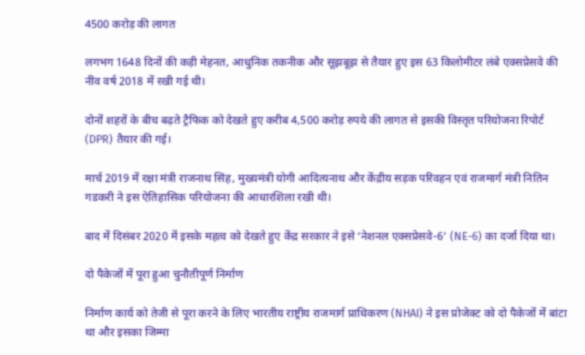4500 करोड़ की लागत

लगभग 1648 दिनों की कड़ी मेहनत, आधुनिक तकनीक और सूझबूझ से तैयार हुए इस 63 किलोमीटर लंबे एक्सप्रेसवे की नींव वर्ष 2018 में रखी गई थी।

दोनों शहरों के बीच बढ़ते ट्रैफिक को देखते हुए करीब 4,500 करोड़ रुपये की लागत से इसकी विस्तृत परियोजना रिपोर्ट (DPR) तैयार की गई।

मार्च 2019 में रक्षा मंत्री राजनाथ सिंह, मुख्यमंत्री योगी आदित्यनाथ और केंद्रीय सड़क परिवहन एवं राजमार्ग मंत्री नितिन गडकरी ने इस ऐतिहासिक परियोजना की आधारशिला रखी थी।

बाद में दिसंबर 2020 में इसके महत्व को देखते हुए केंद्र सरकार ने इसे ‘नेशनल एक्सप्रेसवे-6’ (NE-6) का दर्जा दिया था।

दो पैकेजों में पूरा हुआ चुनौतीपूर्ण निर्माण

निर्माण कार्य को तेजी से पूरा करने के लिए भारतीय राष्ट्रीय राजमार्ग प्राधिकरण (NHAI) ने इस प्रोजेक्ट को दो पैकेजों में बांटा था और इसका जिम्मा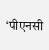‘पीएनसी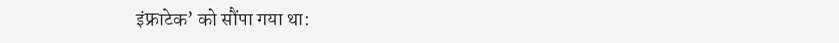इंफ्राटेक’ को सौंपा गया था: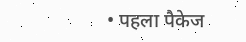• पहला पैकेज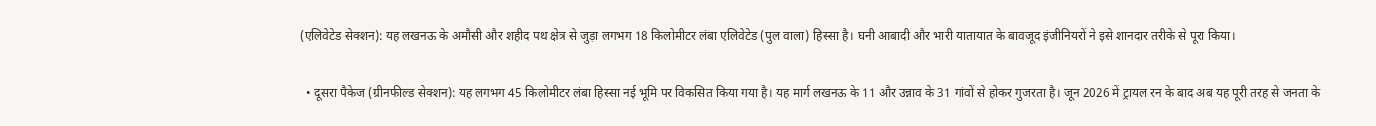(एलिवेटेड सेक्शन): यह लखनऊ के अमौसी और शहीद पथ क्षेत्र से जुड़ा लगभग 18 किलोमीटर लंबा एलिवेटेड (पुल वाला) हिस्सा है। घनी आबादी और भारी यातायात के बावजूद इंजीनियरों ने इसे शानदार तरीके से पूरा किया।

  • दूसरा पैकेज (ग्रीनफील्ड सेक्शन): यह लगभग 45 किलोमीटर लंबा हिस्सा नई भूमि पर विकसित किया गया है। यह मार्ग लखनऊ के 11 और उन्नाव के 31 गांवों से होकर गुजरता है। जून 2026 में ट्रायल रन के बाद अब यह पूरी तरह से जनता के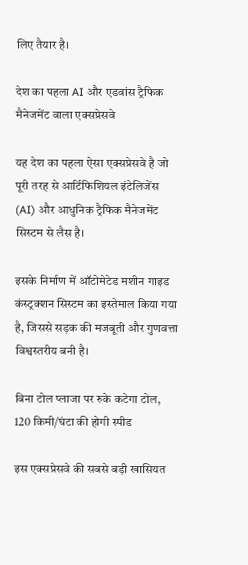लिए तैयार है।

देश का पहला AI और एडवांस ट्रैफिक मैनेजमेंट वाला एक्सप्रेसवे

यह देश का पहला ऐसा एक्सप्रेसवे है जो पूरी तरह से आर्टिफिशियल इंटेलिजेंस (AI) और आधुनिक ट्रैफिक मैनेजमेंट सिस्टम से लैस है।

इसके निर्माण में ऑटोमेटेड मशीन गाइड कंस्ट्रक्शन सिस्टम का इस्तेमाल किया गया है, जिससे सड़क की मजबूती और गुणवत्ता विश्वस्तरीय बनी है।

बिना टोल प्लाजा पर रुके कटेगा टोल, 120 किमी/घंटा की होगी स्पीड

इस एक्सप्रेसवे की सबसे बड़ी खासियत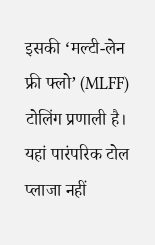इसकी ‘मल्टी-लेन फ्री फ्लो’ (MLFF) टोलिंग प्रणाली है। यहां पारंपरिक टोल प्लाजा नहीं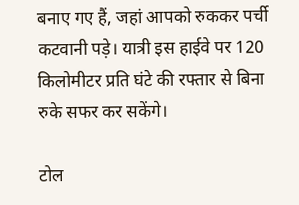बनाए गए हैं, जहां आपको रुककर पर्ची कटवानी पड़े। यात्री इस हाईवे पर 120 किलोमीटर प्रति घंटे की रफ्तार से बिना रुके सफर कर सकेंगे।

टोल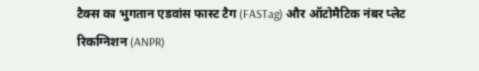टैक्स का भुगतान एडवांस फास्ट टैग (FASTag) और ऑटोमैटिक नंबर प्लेट रिकग्निशन (ANPR)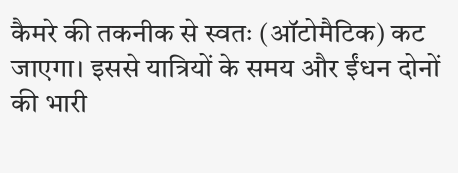कैमरे की तकनीक से स्वतः (ऑटोमैटिक) कट जाएगा। इससे यात्रियों के समय और ईंधन दोनों की भारी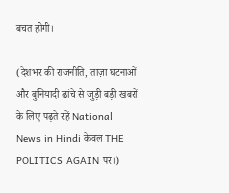बचत होगी।

(देशभर की राजनीति, ताज़ा घटनाओं और बुनियादी ढांचे से जुड़ी बड़ी खबरों के लिए पढ़ते रहें National News in Hindi केवल THE POLITICS AGAIN पर।)